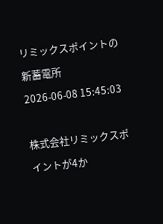リミックスポイントの新蓄電所
2026-06-08 15:45:03

株式会社リミックスポイントが4か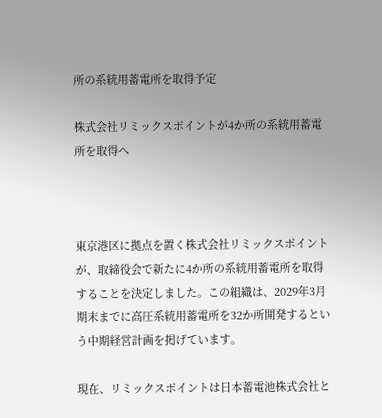所の系統用蓄電所を取得予定

株式会社リミックスポイントが4か所の系統用蓄電所を取得へ



東京港区に拠点を置く株式会社リミックスポイントが、取締役会で新たに4か所の系統用蓄電所を取得することを決定しました。この組織は、2029年3月期末までに高圧系統用蓄電所を32か所開発するという中期経営計画を掲げています。

現在、リミックスポイントは日本蓄電池株式会社と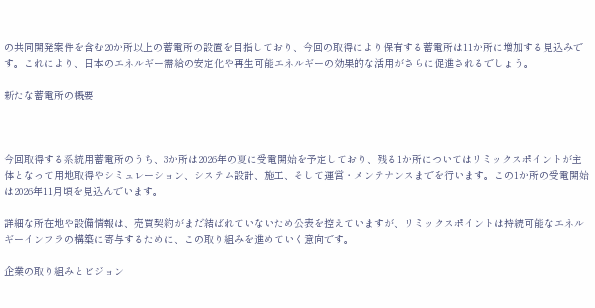の共同開発案件を含む20か所以上の蓄電所の設置を目指しており、今回の取得により保有する蓄電所は11か所に増加する見込みです。これにより、日本のエネルギー需給の安定化や再生可能エネルギーの効果的な活用がさらに促進されるでしょう。

新たな蓄電所の概要



今回取得する系統用蓄電所のうち、3か所は2026年の夏に受電開始を予定しており、残る1か所についてはリミックスポイントが主体となって用地取得やシミュレーション、システム設計、施工、そして運営・メンテナンスまでを行います。この1か所の受電開始は2026年11月頃を見込んでいます。

詳細な所在地や設備情報は、売買契約がまだ結ばれていないため公表を控えていますが、リミックスポイントは持続可能なエネルギーインフラの構築に寄与するために、この取り組みを進めていく意向です。

企業の取り組みとビジョン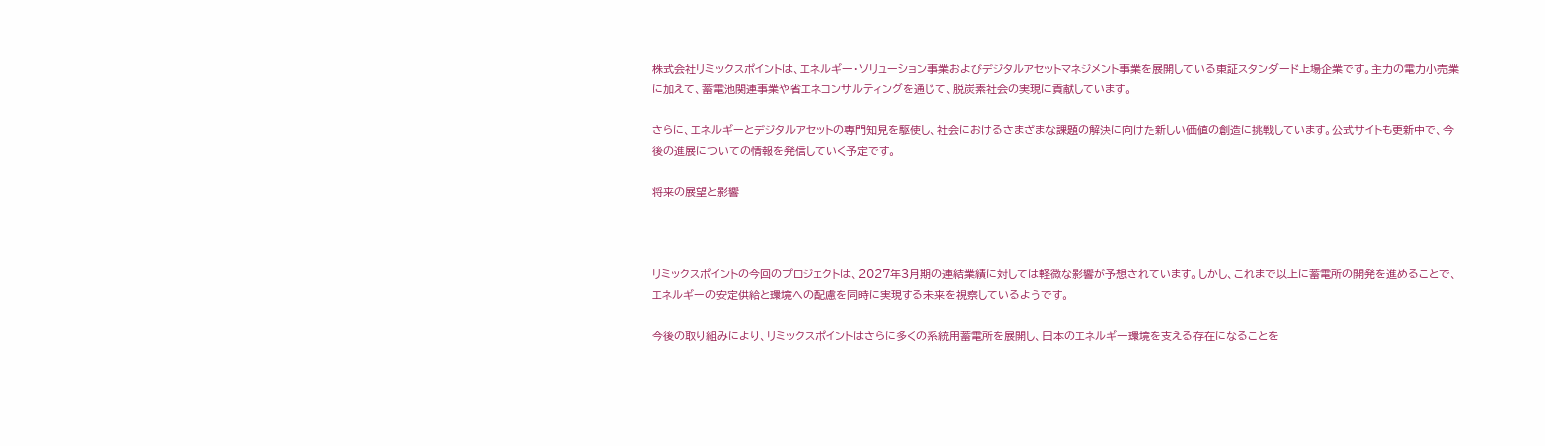株式会社リミックスポイントは、エネルギー・ソリューション事業およびデジタルアセットマネジメント事業を展開している東証スタンダード上場企業です。主力の電力小売業に加えて、蓄電池関連事業や省エネコンサルティングを通じて、脱炭素社会の実現に貢献しています。

さらに、エネルギーとデジタルアセットの専門知見を駆使し、社会におけるさまざまな課題の解決に向けた新しい価値の創造に挑戦しています。公式サイトも更新中で、今後の進展についての情報を発信していく予定です。

将来の展望と影響



リミックスポイントの今回のプロジェクトは、2027年3月期の連結業績に対しては軽微な影響が予想されています。しかし、これまで以上に蓄電所の開発を進めることで、エネルギーの安定供給と環境への配慮を同時に実現する未来を視察しているようです。

今後の取り組みにより、リミックスポイントはさらに多くの系統用蓄電所を展開し、日本のエネルギー環境を支える存在になることを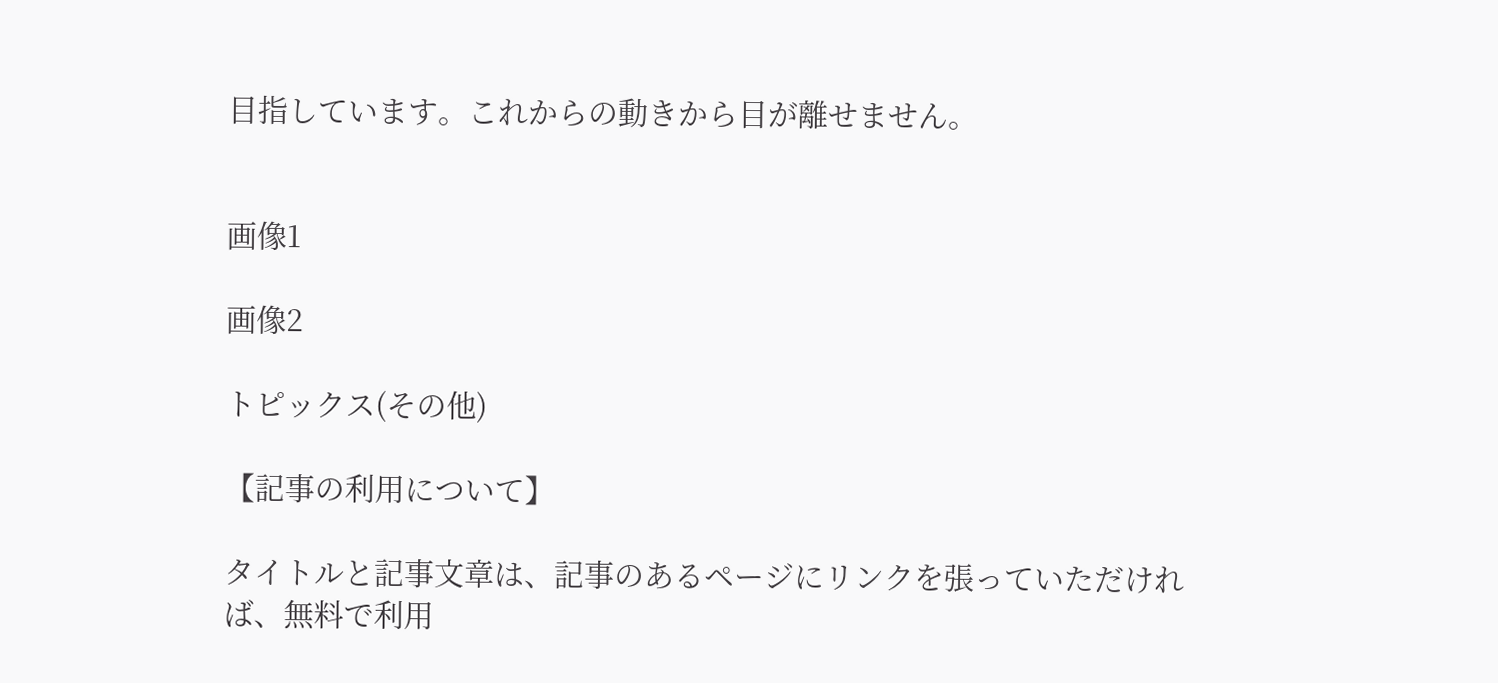目指しています。これからの動きから目が離せません。


画像1

画像2

トピックス(その他)

【記事の利用について】

タイトルと記事文章は、記事のあるページにリンクを張っていただければ、無料で利用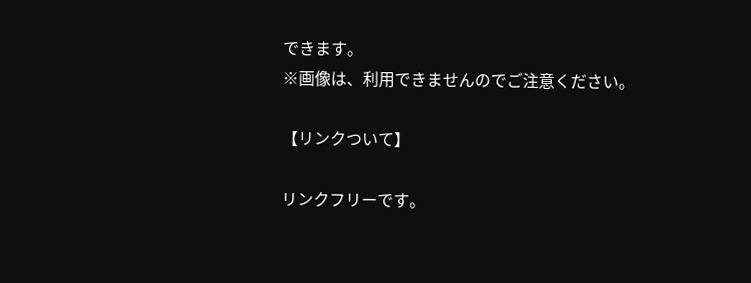できます。
※画像は、利用できませんのでご注意ください。

【リンクついて】

リンクフリーです。